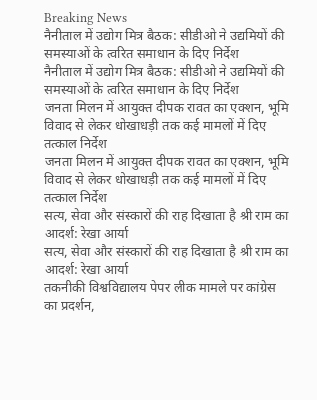Breaking News
नैनीताल में उद्योग मित्र बैठक: सीडीओ ने उद्यमियों की समस्याओं के त्वरित समाधान के दिए निर्देश
नैनीताल में उद्योग मित्र बैठक: सीडीओ ने उद्यमियों की समस्याओं के त्वरित समाधान के दिए निर्देश
जनता मिलन में आयुक्त दीपक रावत का एक्शन, भूमि विवाद से लेकर धोखाधड़ी तक कई मामलों में दिए तत्काल निर्देश
जनता मिलन में आयुक्त दीपक रावत का एक्शन, भूमि विवाद से लेकर धोखाधड़ी तक कई मामलों में दिए तत्काल निर्देश
सत्य, सेवा और संस्कारों की राह दिखाता है श्री राम का आदर्श: रेखा आर्या
सत्य, सेवा और संस्कारों की राह दिखाता है श्री राम का आदर्श: रेखा आर्या
तकनीकी विश्वविद्यालय पेपर लीक मामले पर कांग्रेस का प्रदर्शन,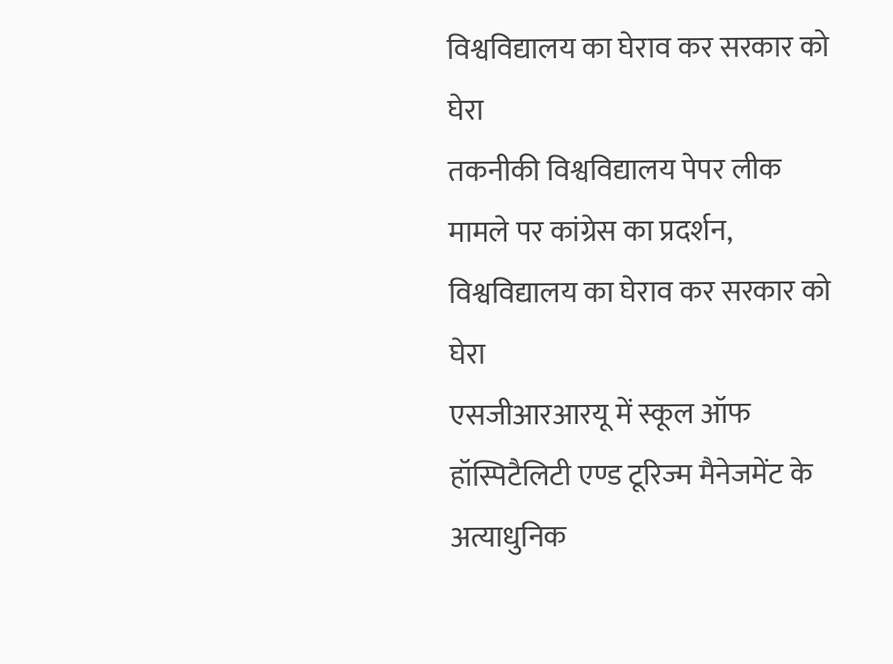विश्वविद्यालय का घेराव कर सरकार को घेरा
तकनीकी विश्वविद्यालय पेपर लीक मामले पर कांग्रेस का प्रदर्शन, विश्वविद्यालय का घेराव कर सरकार को घेरा
एसजीआरआरयू में स्कूल ऑफ हॉस्पिटैलिटी एण्ड टूरिज्म मैनेजमेंट के अत्याधुनिक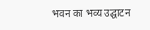भवन का भव्य उद्घाटन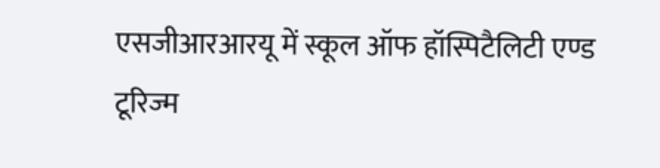एसजीआरआरयू में स्कूल ऑफ हॉस्पिटैलिटी एण्ड टूरिज्म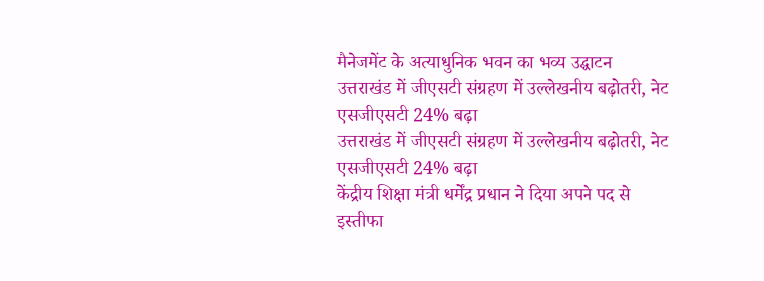मैनेजमेंट के अत्याधुनिक भवन का भव्य उद्घाटन
उत्तराखंड में जीएसटी संग्रहण में उल्लेखनीय बढ़ोतरी, नेट एसजीएसटी 24% बढ़ा
उत्तराखंड में जीएसटी संग्रहण में उल्लेखनीय बढ़ोतरी, नेट एसजीएसटी 24% बढ़ा
केंद्रीय शिक्षा मंत्री धर्मेंद्र प्रधान ने दिया अपने पद से इस्तीफा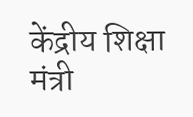केंद्रीय शिक्षा मंत्री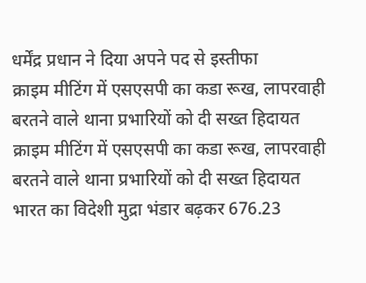धर्मेंद्र प्रधान ने दिया अपने पद से इस्तीफा
क्राइम मीटिंग में एसएसपी का कडा रूख, लापरवाही बरतने वाले थाना प्रभारियों को दी सख्त हिदायत
क्राइम मीटिंग में एसएसपी का कडा रूख, लापरवाही बरतने वाले थाना प्रभारियों को दी सख्त हिदायत
भारत का विदेशी मुद्रा भंडार बढ़कर 676.23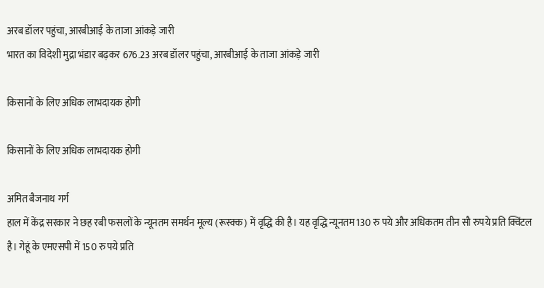अरब डॉलर पहुंचा, आरबीआई के ताजा आंकड़े जारी
भारत का विदेशी मुद्रा भंडार बढ़कर 676.23 अरब डॉलर पहुंचा, आरबीआई के ताजा आंकड़े जारी

किसानों के लिए अधिक लाभदायक होगी

किसानों के लिए अधिक लाभदायक होगी

अमित बैजनाथ गर्ग
हाल में केंद्र सरकार ने छह रबी फसलों के न्यूनतम समर्थन मूल्य (रूस्क्क) में वृद्धि की है। यह वृद्धि न्यूनतम 130 रु पये और अधिकतम तीन सौ रुपये प्रति क्विंटल है। गेहूं के एमएसपी में 150 रु पये प्रति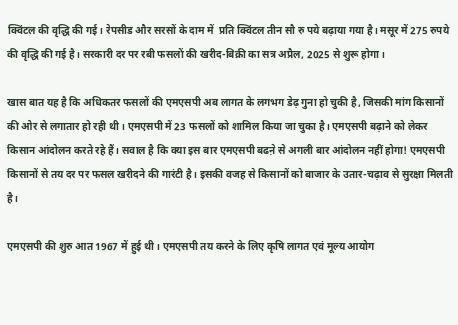क्विंटल की वृद्धि की गई। रेपसीड और सरसों के दाम में  प्रति क्विंटल तीन सौ रु पये बढ़ाया गया है। मसूर में 275 रुपये की वृद्धि की गई है। सरकारी दर पर रबी फसलों की खरीद-बिक्री का सत्र अप्रैल, 2025 से शुरू होगा।

खास बात यह है कि अधिकतर फसलों की एमएसपी अब लागत के लगभग डेढ़ गुना हो चुकी है, जिसकी मांग किसानों की ओर से लगातार हो रही थी। एमएसपी में 23 फसलों को शामिल किया जा चुका है। एमएसपी बढ़ाने को लेकर किसान आंदोलन करते रहे हैं। सवाल है कि क्या इस बार एमएसपी बढऩे से अगली बार आंदोलन नहीं होगा! एमएसपी किसानों से तय दर पर फसल खरीदने की गारंटी है। इसकी वजह से किसानों को बाजार के उतार-चढ़ाव से सुरक्षा मिलती है।

एमएसपी की शुरु आत 1967 में हुई थी। एमएसपी तय करने के लिए कृषि लागत एवं मूल्य आयोग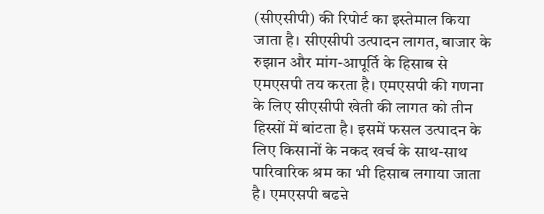(सीएसीपी) की रिपोर्ट का इस्तेमाल किया जाता है। सीएसीपी उत्पादन लागत, बाजार के रुझान और मांग-आपूर्ति के हिसाब से एमएसपी तय करता है। एमएसपी की गणना के लिए सीएसीपी खेती की लागत को तीन हिस्सों में बांटता है। इसमें फसल उत्पादन के लिए किसानों के नकद खर्च के साथ-साथ पारिवारिक श्रम का भी हिसाब लगाया जाता है। एमएसपी बढऩे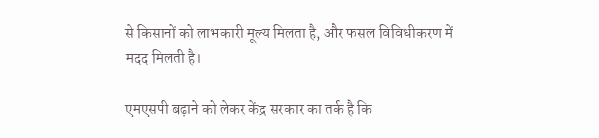से किसानों को लाभकारी मूल्य मिलता है, और फसल विविधीकरण में मदद मिलती है।

एमएसपी बढ़ाने को लेकर केंद्र सरकार का तर्क है कि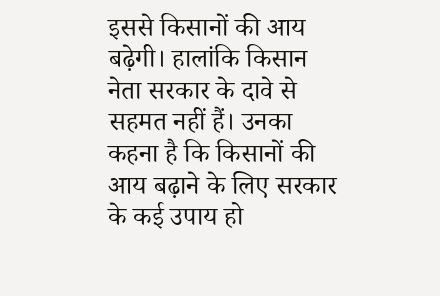इससे किसानों की आय बढ़ेगी। हालांकि किसान नेता सरकार के दावे से सहमत नहीं हैं। उनका कहना है कि किसानों की आय बढ़ाने के लिए सरकार के कई उपाय हो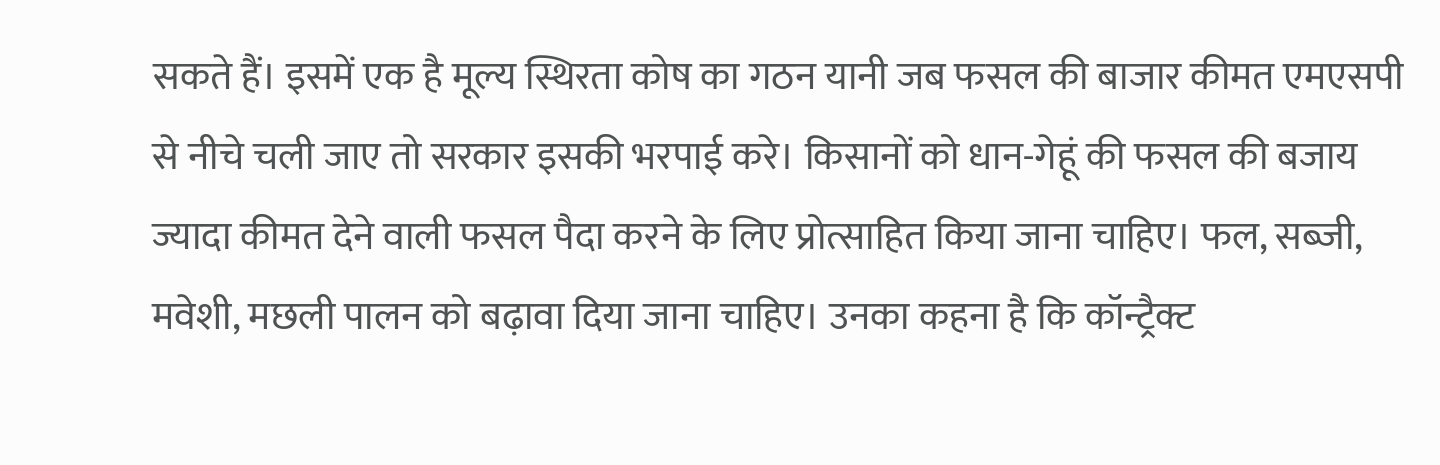सकते हैं। इसमें एक है मूल्य स्थिरता कोष का गठन यानी जब फसल की बाजार कीमत एमएसपी से नीचे चली जाए तो सरकार इसकी भरपाई करे। किसानों को धान-गेहूं की फसल की बजाय ज्यादा कीमत देने वाली फसल पैदा करने के लिए प्रोत्साहित किया जाना चाहिए। फल, सब्जी, मवेशी, मछली पालन को बढ़ावा दिया जाना चाहिए। उनका कहना है कि कॉन्ट्रैक्ट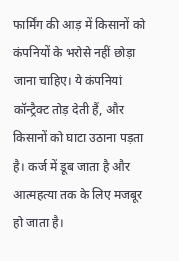फार्मिंग की आड़ में किसानों को कंपनियों के भरोसे नहीं छोड़ा जाना चाहिए। ये कंपनियां कॉन्ट्रैक्ट तोड़ देती हैं, और किसानों को घाटा उठाना पड़ता है। कर्ज में डूब जाता है और आत्महत्या तक के लिए मजबूर हो जाता है।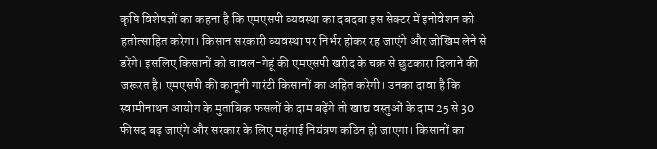कृषि विशेषज्ञों का कहना है कि एमएसपी व्यवस्था का दबदबा इस सेक्टर में इनोवेशन को हतोत्साहित करेगा। किसान सरकारी व्यवस्था पर निर्भर होकर रह जाएंगे और जोखिम लेने से डरेंगे। इसलिए किसानों को चावल-गेहूं की एमएसपी खरीद के चक्र से छुटकारा दिलाने की जरूरत है। एमएसपी की कानूनी गारंटी किसानों का अहित करेगी। उनका दावा है कि स्वामीनाथन आयोग के मुताबिक फसलों के दाम बढ़ेंगे तो खाद्य वस्तुओं के दाम 25 से 30 फीसद बढ़ जाएंगे और सरकार के लिए महंगाई नियंत्रण कठिन हो जाएगा। किसानों का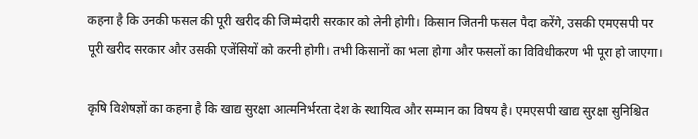कहना है कि उनकी फसल की पूरी खरीद की जिम्मेदारी सरकार को लेनी होगी। किसान जितनी फसल पैदा करेंगे, उसकी एमएसपी पर पूरी खरीद सरकार और उसकी एजेंसियों को करनी होगी। तभी किसानों का भला होगा और फसलों का विविधीकरण भी पूरा हो जाएगा।

कृषि विशेषज्ञों का कहना है कि खाद्य सुरक्षा आत्मनिर्भरता देश के स्थायित्व और सम्मान का विषय है। एमएसपी खाद्य सुरक्षा सुनिश्चित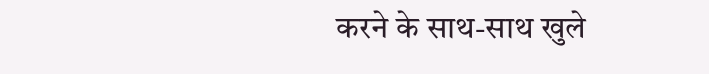करने के साथ-साथ खुले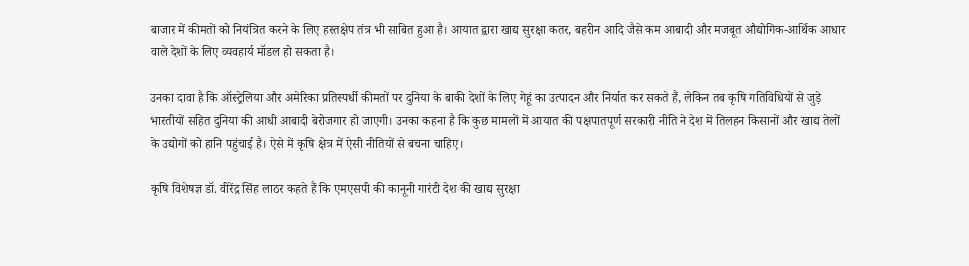बाजार में कीमतों को नियंत्रित करने के लिए हस्तक्षेप तंत्र भी साबित हुआ है। आयात द्वारा खाद्य सुरक्षा कतर, बहरीन आदि जैसे कम आबादी और मजबूत औद्योगिक-आर्थिक आधार वाले देशों के लिए व्यवहार्य मॉडल हो सकता है।

उनका दावा है कि ऑस्ट्रेलिया और अमेरिका प्रतिस्पर्धी कीमतों पर दुनिया के बाकी देशों के लिए गेहूं का उत्पादन और निर्यात कर सकते हैं, लेकिन तब कृषि गतिविधियों से जुड़े भारतीयों सहित दुनिया की आधी आबादी बेरोजगार हो जाएगी। उनका कहना है कि कुछ मामलों में आयात की पक्षपातपूर्ण सरकारी नीति ने देश में तिलहन किसानों और खाद्य तेलों के उद्योगों को हानि पहुंचाई है। ऐसे में कृषि क्षेत्र में ऐसी नीतियों से बचना चाहिए।

कृषि विशेषज्ञ डॉ. वीरेंद्र सिंह लाठर कहते हैं कि एमएसपी की कानूनी गारंटी देश की खाद्य सुरक्षा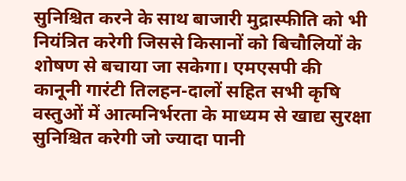सुनिश्चित करने के साथ बाजारी मुद्रास्फीति को भी नियंत्रित करेगी जिससे किसानों को बिचौलियों के शोषण से बचाया जा सकेगा। एमएसपी की कानूनी गारंटी तिलहन-दालों सहित सभी कृषि वस्तुओं में आत्मनिर्भरता के माध्यम से खाद्य सुरक्षा सुनिश्चित करेगी जो ज्यादा पानी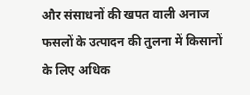और संसाधनों की खपत वाली अनाज फसलों के उत्पादन की तुलना में किसानों के लिए अधिक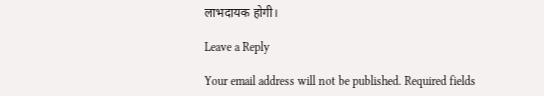लाभदायक होगी।

Leave a Reply

Your email address will not be published. Required fields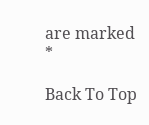are marked *

Back To Top